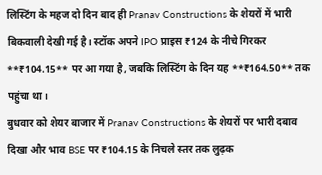लिस्टिंग के महज दो दिन बाद ही Pranav Constructions के शेयरों में भारी बिकवाली देखी गई है। स्टॉक अपने IPO प्राइस ₹124 के नीचे गिरकर **₹104.15** पर आ गया है, जबकि लिस्टिंग के दिन यह **₹164.50** तक पहुंचा था।
बुधवार को शेयर बाजार में Pranav Constructions के शेयरों पर भारी दबाव दिखा और भाव BSE पर ₹104.15 के निचले स्तर तक लुढ़क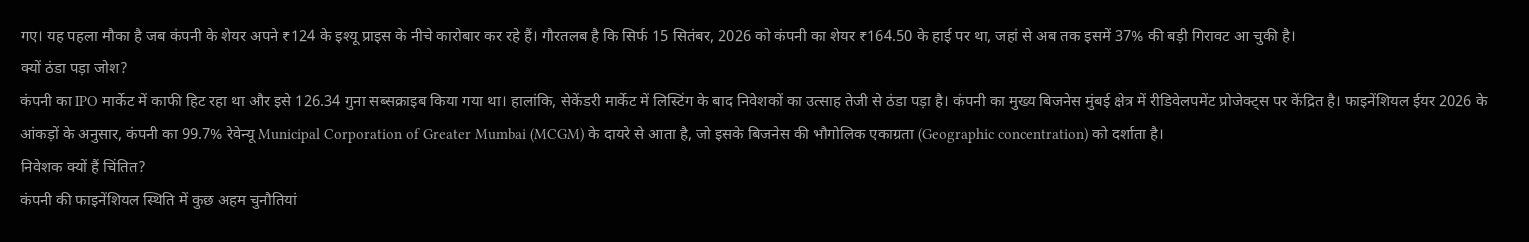गए। यह पहला मौका है जब कंपनी के शेयर अपने ₹124 के इश्यू प्राइस के नीचे कारोबार कर रहे हैं। गौरतलब है कि सिर्फ 15 सितंबर, 2026 को कंपनी का शेयर ₹164.50 के हाई पर था, जहां से अब तक इसमें 37% की बड़ी गिरावट आ चुकी है।
क्यों ठंडा पड़ा जोश?
कंपनी का IPO मार्केट में काफी हिट रहा था और इसे 126.34 गुना सब्सक्राइब किया गया था। हालांकि, सेकेंडरी मार्केट में लिस्टिंग के बाद निवेशकों का उत्साह तेजी से ठंडा पड़ा है। कंपनी का मुख्य बिजनेस मुंबई क्षेत्र में रीडिवेलपमेंट प्रोजेक्ट्स पर केंद्रित है। फाइनेंशियल ईयर 2026 के आंकड़ों के अनुसार, कंपनी का 99.7% रेवेन्यू Municipal Corporation of Greater Mumbai (MCGM) के दायरे से आता है, जो इसके बिजनेस की भौगोलिक एकाग्रता (Geographic concentration) को दर्शाता है।
निवेशक क्यों हैं चिंतित?
कंपनी की फाइनेंशियल स्थिति में कुछ अहम चुनौतियां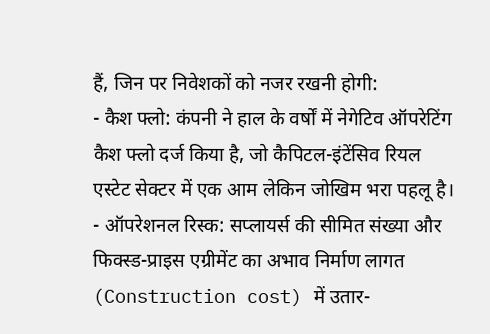हैं, जिन पर निवेशकों को नजर रखनी होगी:
- कैश फ्लो: कंपनी ने हाल के वर्षों में नेगेटिव ऑपरेटिंग कैश फ्लो दर्ज किया है, जो कैपिटल-इंटेंसिव रियल एस्टेट सेक्टर में एक आम लेकिन जोखिम भरा पहलू है।
- ऑपरेशनल रिस्क: सप्लायर्स की सीमित संख्या और फिक्स्ड-प्राइस एग्रीमेंट का अभाव निर्माण लागत (Construction cost) में उतार-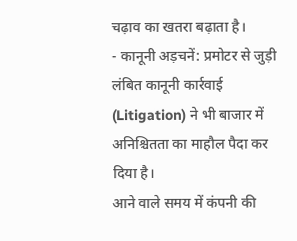चढ़ाव का खतरा बढ़ाता है।
- कानूनी अड़चनें: प्रमोटर से जुड़ी लंबित कानूनी कार्रवाई (Litigation) ने भी बाजार में अनिश्चितता का माहौल पैदा कर दिया है।
आने वाले समय में कंपनी की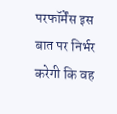परफॉर्मेंस इस बात पर निर्भर करेगी कि वह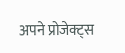अपने प्रोजेक्ट्स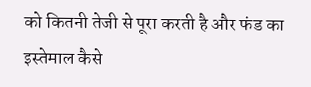को कितनी तेजी से पूरा करती है और फंड का इस्तेमाल कैसे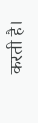करती है।